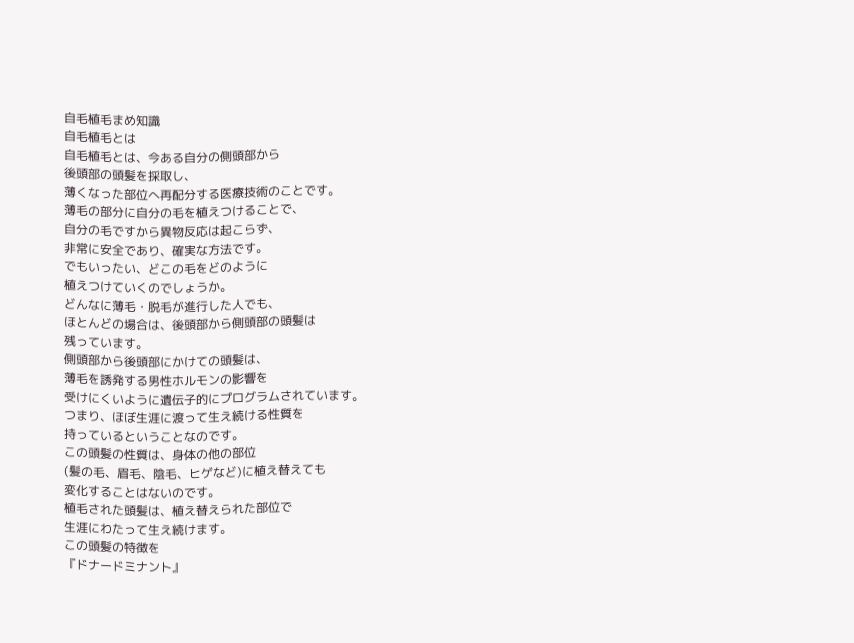自毛植毛まめ知識
自毛植毛とは
自毛植毛とは、今ある自分の側頭部から
後頭部の頭髪を採取し、
薄くなった部位へ再配分する医療技術のことです。
薄毛の部分に自分の毛を植えつけることで、
自分の毛ですから異物反応は起こらず、
非常に安全であり、確実な方法です。
でもいったい、どこの毛をどのように
植えつけていくのでしょうか。
どんなに薄毛・脱毛が進行した人でも、
ほとんどの場合は、後頭部から側頭部の頭髪は
残っています。
側頭部から後頭部にかけての頭髪は、
薄毛を誘発する男性ホルモンの影響を
受けにくいように遺伝子的にプログラムされています。
つまり、ほぼ生涯に渡って生え続ける性質を
持っているということなのです。
この頭髪の性質は、身体の他の部位
(髪の毛、眉毛、陰毛、ヒゲなど)に植え替えても
変化することはないのです。
植毛された頭髪は、植え替えられた部位で
生涯にわたって生え続けます。
この頭髪の特徴を
『ドナードミナント』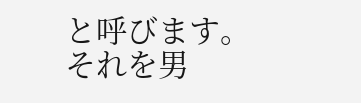と呼びます。
それを男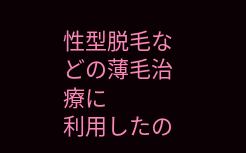性型脱毛などの薄毛治療に
利用したの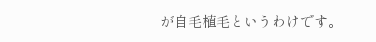が自毛植毛というわけです。